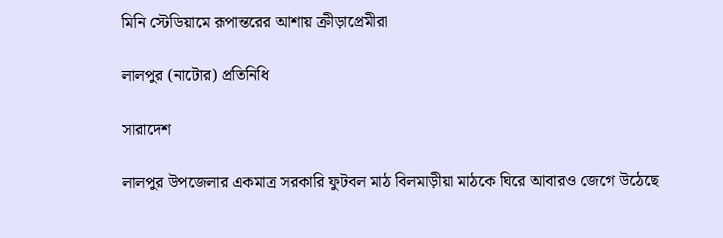মিনি স্টেডিয়ামে রূপান্তরের আশায় ক্রীড়াপ্রেমীরা

লালপুর (নাটোর) প্রতিনিধি

সারাদেশ

লালপুর উপজেলার একমাত্র সরকারি ফুটবল মাঠ বিলমাড়ীয়া মাঠকে ঘিরে আবারও জেগে উঠেছে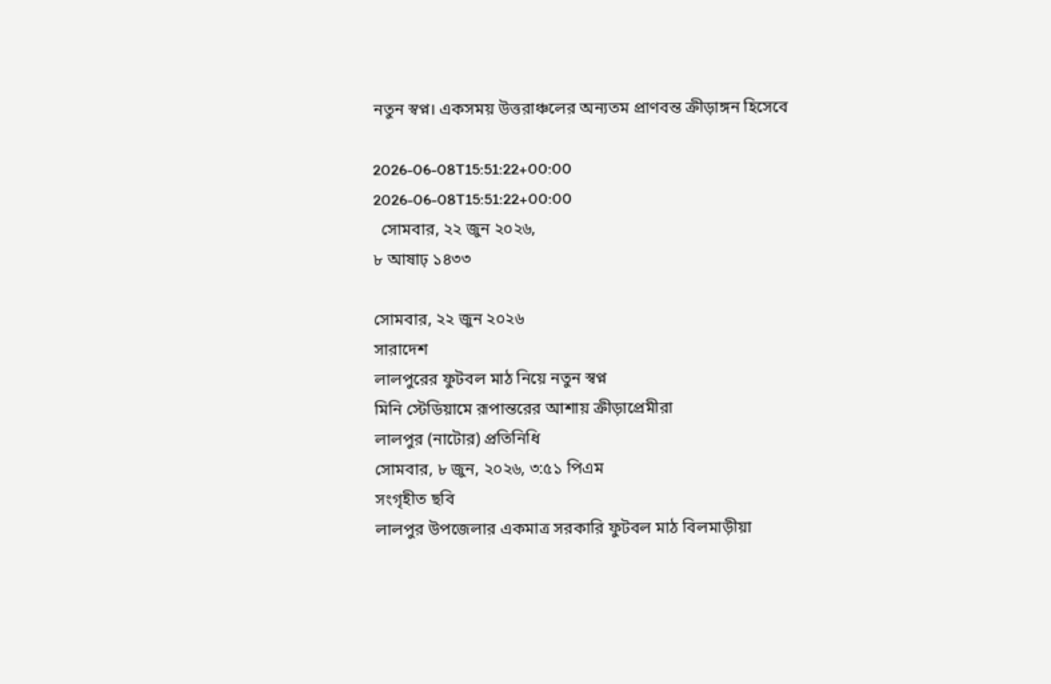নতুন স্বপ্ন। একসময় উত্তরাঞ্চলের অন্যতম প্রাণবন্ত ক্রীড়াঙ্গন হিসেবে

2026-06-08T15:51:22+00:00
2026-06-08T15:51:22+00:00
  সোমবার, ২২ জুন ২০২৬,
৮ আষাঢ় ১৪৩৩

সোমবার, ২২ জুন ২০২৬
সারাদেশ
লালপুরের ফুটবল মাঠ নিয়ে নতুন স্বপ্ন
মিনি স্টেডিয়ামে রূপান্তরের আশায় ক্রীড়াপ্রেমীরা
লালপুর (নাটোর) প্রতিনিধি
সোমবার, ৮ জুন, ২০২৬, ৩:৫১ পিএম
সংগৃহীত ছবি
লালপুর উপজেলার একমাত্র সরকারি ফুটবল মাঠ বিলমাড়ীয়া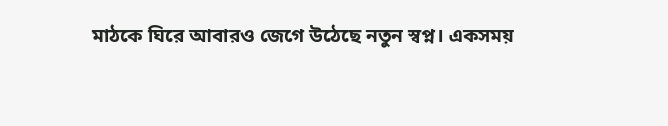মাঠকে ঘিরে আবারও জেগে উঠেছে নতুন স্বপ্ন। একসময়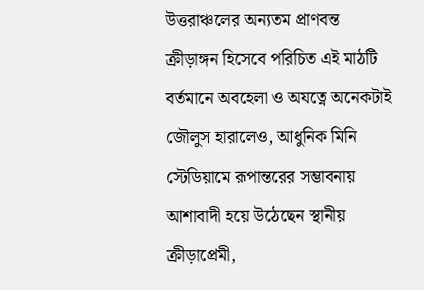উত্তরাঞ্চলের অন্যতম প্রাণবন্ত ক্রীড়াঙ্গন হিসেবে পরিচিত এই মাঠটি বর্তমানে অবহেলা ও অযত্নে অনেকটাই জৌলুস হারালেও, আধুনিক মিনি স্টেডিয়ামে রূপান্তরের সম্ভাবনায় আশাবাদী হয়ে উঠেছেন স্থানীয় ক্রীড়াপ্রেমী,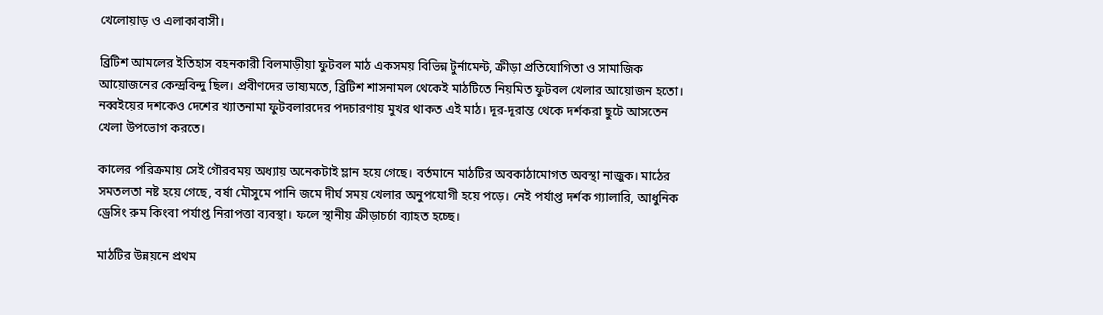খেলোয়াড় ও এলাকাবাসী।

ব্রিটিশ আমলের ইতিহাস বহনকারী বিলমাড়ীয়া ফুটবল মাঠ একসময় বিভিন্ন টুর্নামেন্ট, ক্রীড়া প্রতিযোগিতা ও সামাজিক আয়োজনের কেন্দ্রবিন্দু ছিল। প্রবীণদের ভাষ্যমতে, ব্রিটিশ শাসনামল থেকেই মাঠটিতে নিয়মিত ফুটবল খেলার আয়োজন হতো। নব্বইয়ের দশকেও দেশের খ্যাতনামা ফুটবলারদের পদচারণায় মুখর থাকত এই মাঠ। দূর-দূরান্ত থেকে দর্শকরা ছুটে আসতেন খেলা উপভোগ করতে।

কালের পরিক্রমায় সেই গৌরবময় অধ্যায় অনেকটাই ম্লান হয়ে গেছে। বর্তমানে মাঠটির অবকাঠামোগত অবস্থা নাজুক। মাঠের সমতলতা নষ্ট হয়ে গেছে, বর্ষা মৌসুমে পানি জমে দীর্ঘ সময় খেলার অনুপযোগী হয়ে পড়ে। নেই পর্যাপ্ত দর্শক গ্যালারি, আধুনিক ড্রেসিং রুম কিংবা পর্যাপ্ত নিরাপত্তা ব্যবস্থা। ফলে স্থানীয় ক্রীড়াচর্চা ব্যাহত হচ্ছে।

মাঠটির উন্নয়নে প্রথম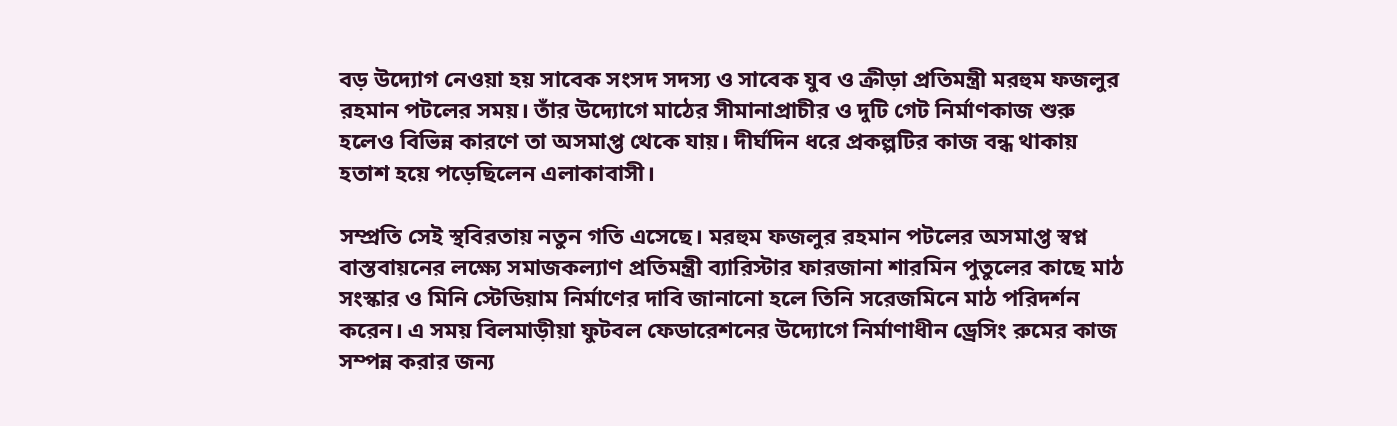বড় উদ্যোগ নেওয়া হয় সাবেক সংসদ সদস্য ও সাবেক যুব ও ক্রীড়া প্রতিমন্ত্রী মরহুম ফজলুর রহমান পটলের সময়। তাঁর উদ্যোগে মাঠের সীমানাপ্রাচীর ও দুটি গেট নির্মাণকাজ শুরু হলেও বিভিন্ন কারণে তা অসমাপ্ত থেকে যায়। দীর্ঘদিন ধরে প্রকল্পটির কাজ বন্ধ থাকায় হতাশ হয়ে পড়েছিলেন এলাকাবাসী।

সম্প্রতি সেই স্থবিরতায় নতুন গতি এসেছে। মরহুম ফজলুর রহমান পটলের অসমাপ্ত স্বপ্ন বাস্তবায়নের লক্ষ্যে সমাজকল্যাণ প্রতিমন্ত্রী ব্যারিস্টার ফারজানা শারমিন পুতুলের কাছে মাঠ সংস্কার ও মিনি স্টেডিয়াম নির্মাণের দাবি জানানো হলে তিনি সরেজমিনে মাঠ পরিদর্শন করেন। এ সময় বিলমাড়ীয়া ফুটবল ফেডারেশনের উদ্যোগে নির্মাণাধীন ড্রেসিং রুমের কাজ সম্পন্ন করার জন্য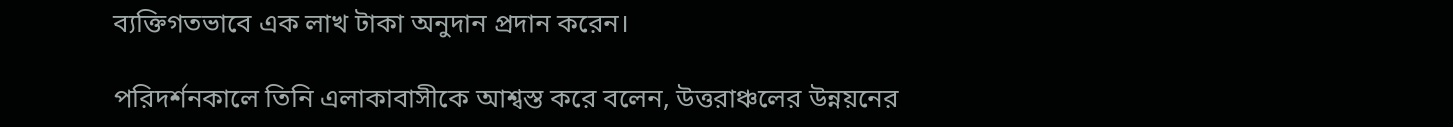ব্যক্তিগতভাবে এক লাখ টাকা অনুদান প্রদান করেন।

পরিদর্শনকালে তিনি এলাকাবাসীকে আশ্বস্ত করে বলেন, উত্তরাঞ্চলের উন্নয়নের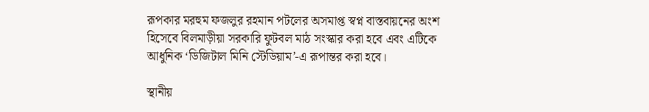রূপকার মরহুম ফজলুর রহমান পটলের অসমাপ্ত স্বপ্ন বাস্তবায়নের অংশ হিসেবে বিলমাড়ীয়া সরকারি ফুটবল মাঠ সংস্কার করা হবে এবং এটিকে আধুনিক ‘ডিজিটাল মিনি স্টেডিয়াম’-এ রূপান্তর করা হবে।

স্থানীয়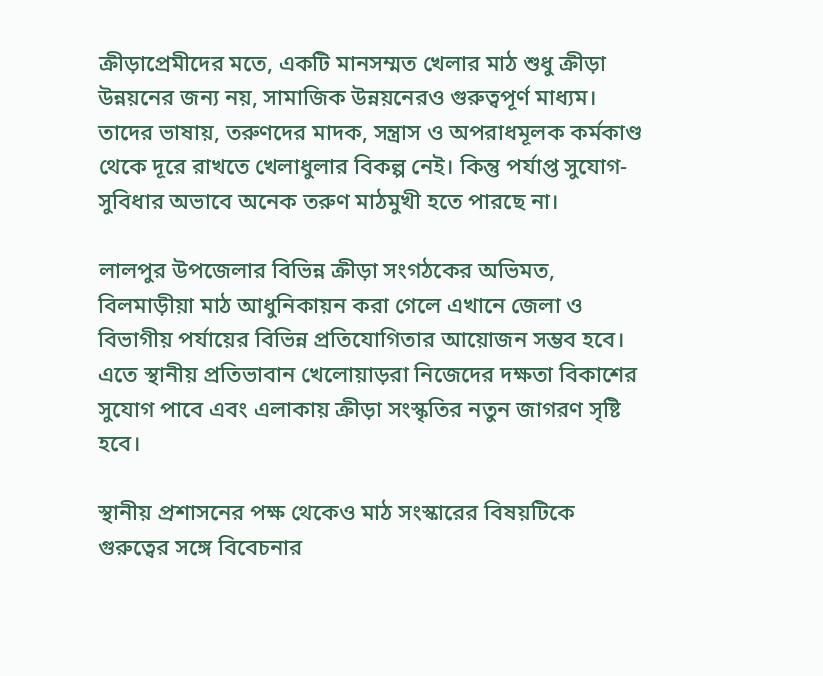ক্রীড়াপ্রেমীদের মতে, একটি মানসম্মত খেলার মাঠ শুধু ক্রীড়া উন্নয়নের জন্য নয়, সামাজিক উন্নয়নেরও গুরুত্বপূর্ণ মাধ্যম। তাদের ভাষায়, তরুণদের মাদক, সন্ত্রাস ও অপরাধমূলক কর্মকাণ্ড থেকে দূরে রাখতে খেলাধুলার বিকল্প নেই। কিন্তু পর্যাপ্ত সুযোগ-সুবিধার অভাবে অনেক তরুণ মাঠমুখী হতে পারছে না।

লালপুর উপজেলার বিভিন্ন ক্রীড়া সংগঠকের অভিমত, বিলমাড়ীয়া মাঠ আধুনিকায়ন করা গেলে এখানে জেলা ও বিভাগীয় পর্যায়ের বিভিন্ন প্রতিযোগিতার আয়োজন সম্ভব হবে। এতে স্থানীয় প্রতিভাবান খেলোয়াড়রা নিজেদের দক্ষতা বিকাশের সুযোগ পাবে এবং এলাকায় ক্রীড়া সংস্কৃতির নতুন জাগরণ সৃষ্টি হবে।

স্থানীয় প্রশাসনের পক্ষ থেকেও মাঠ সংস্কারের বিষয়টিকে গুরুত্বের সঙ্গে বিবেচনার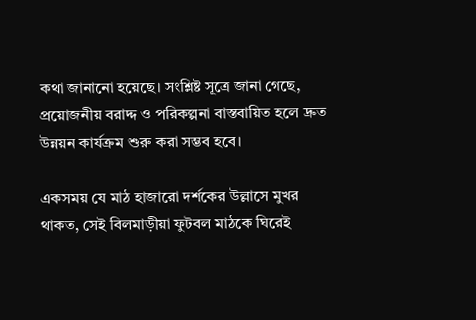কথা জানানো হয়েছে। সংশ্লিষ্ট সূত্রে জানা গেছে, প্রয়োজনীয় বরাদ্দ ও পরিকল্পনা বাস্তবায়িত হলে দ্রুত উন্নয়ন কার্যক্রম শুরু করা সম্ভব হবে।

একসময় যে মাঠ হাজারো দর্শকের উল্লাসে মুখর থাকত, সেই বিলমাড়ীয়া ফুটবল মাঠকে ঘিরেই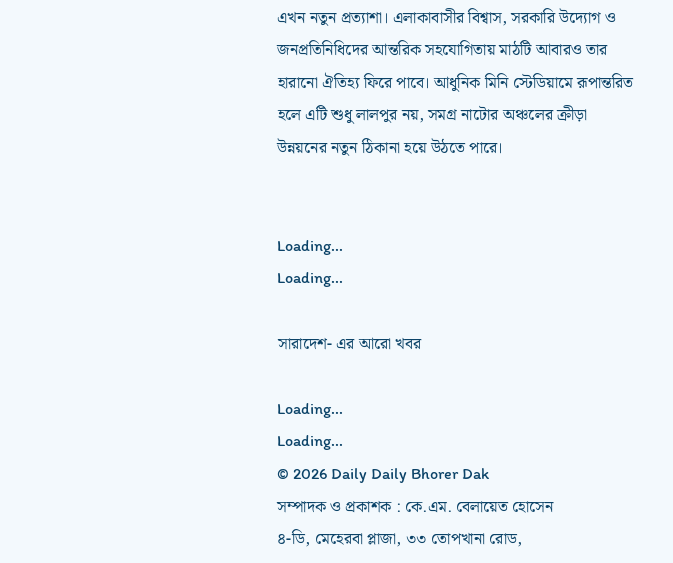এখন নতুন প্রত্যাশা। এলাকাবাসীর বিশ্বাস, সরকারি উদ্যোগ ও জনপ্রতিনিধিদের আন্তরিক সহযোগিতায় মাঠটি আবারও তার হারানো ঐতিহ্য ফিরে পাবে। আধুনিক মিনি স্টেডিয়ামে রূপান্তরিত হলে এটি শুধু লালপুর নয়, সমগ্র নাটোর অঞ্চলের ক্রীড়া উন্নয়নের নতুন ঠিকানা হয়ে উঠতে পারে।


Loading...
Loading...

সারাদেশ- এর আরো খবর

Loading...
Loading...
© 2026 Daily Daily Bhorer Dak
সম্পাদক ও প্রকাশক : কে.এম. বেলায়েত হোসেন
৪-ডি, মেহেরবা প্লাজা, ৩৩ তোপখানা রোড,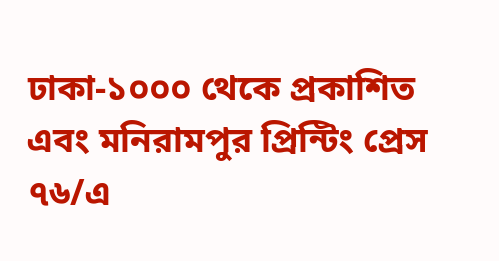ঢাকা-১০০০ থেকে প্রকাশিত এবং মনিরামপুর প্রিন্টিং প্রেস ৭৬/এ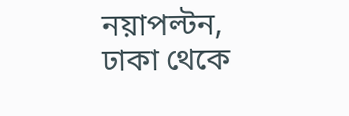নয়াপল্টন, ঢাকা থেকে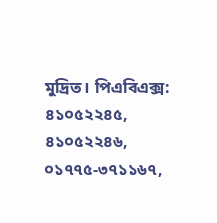মুদ্রিত। পিএবিএক্স: ৪১০৫২২৪৫, ৪১০৫২২৪৬, ০১৭৭৫-৩৭১১৬৭,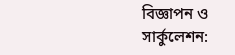বিজ্ঞাপন ও সার্কুলেশন: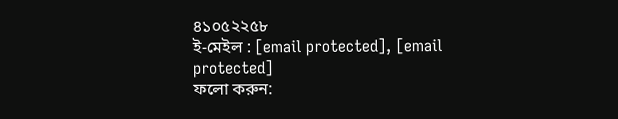৪১০৫২২৫৮
ই-মেইল : [email protected], [email protected]
ফলো করুন: